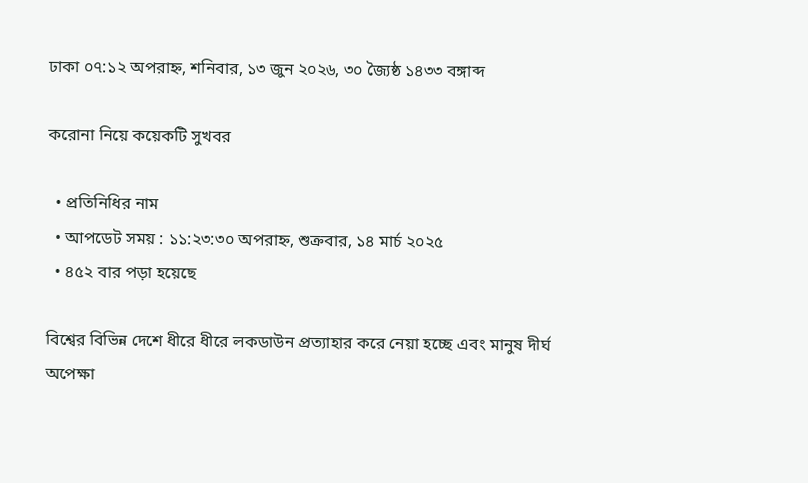ঢাকা ০৭:১২ অপরাহ্ন, শনিবার, ১৩ জুন ২০২৬, ৩০ জ্যৈষ্ঠ ১৪৩৩ বঙ্গাব্দ

করোনা নিয়ে কয়েকটি সুখবর

  • প্রতিনিধির নাম
  • আপডেট সময় : ১১:২৩:৩০ অপরাহ্ন, শুক্রবার, ১৪ মার্চ ২০২৫
  • ৪৫২ বার পড়া হয়েছে

বিশ্বের বিভিন্ন দেশে ধীরে ধীরে লকডাউন প্রত্যাহার করে নেয়া হচ্ছে এবং মানুষ দীর্ঘ অপেক্ষা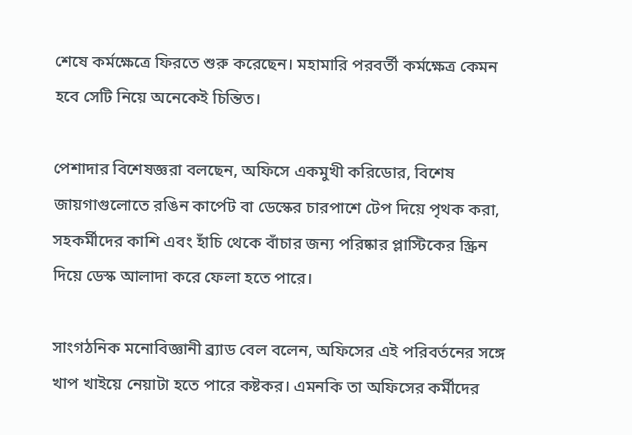শেষে কর্মক্ষেত্রে ফিরতে শুরু করেছেন। মহামারি পরবর্তী কর্মক্ষেত্র কেমন হবে সেটি নিয়ে অনেকেই চিন্তিত।

পেশাদার বিশেষজ্ঞরা বলছেন, অফিসে একমুখী করিডোর, বিশেষ জায়গাগুলোতে রঙিন কার্পেট বা ডেস্কের চারপাশে টেপ দিয়ে পৃথক করা, সহকর্মীদের কাশি এবং হাঁচি থেকে বাঁচার জন্য পরিষ্কার প্লাস্টিকের স্ক্রিন দিয়ে ডেস্ক আলাদা করে ফেলা হতে পারে।

সাংগঠনিক মনোবিজ্ঞানী ব্র্যাড বেল বলেন, অফিসের এই পরিবর্তনের সঙ্গে খাপ খাইয়ে নেয়াটা হতে পারে কষ্টকর। এমনকি তা অফিসের কর্মীদের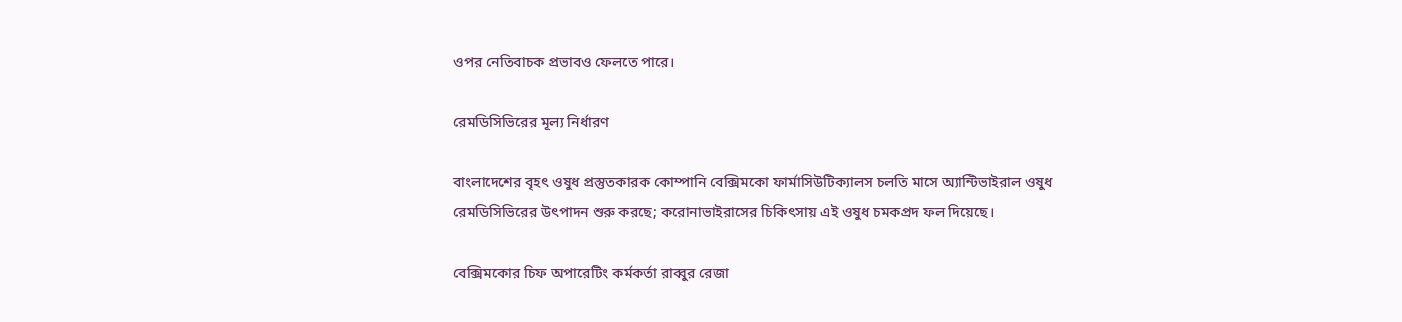ওপর নেতিবাচক প্রভাবও ফেলতে পারে।

রেমডিসিভিরের মূল্য নির্ধারণ

বাংলাদেশের বৃহৎ ওষুধ প্রস্তুতকারক কোম্পানি বেক্সিমকো ফার্মাসিউটিক্যালস চলতি মাসে অ্যান্টিভাইরাল ওষুধ রেমডিসিভিরের উৎপাদন শুরু করছে; করোনাভাইরাসের চিকিৎসায় এই ওষুধ চমকপ্রদ ফল দিয়েছে।

বেক্সিমকোর চিফ অপারেটিং কর্মকর্তা রাব্বুর রেজা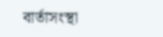বার্তাসংস্থা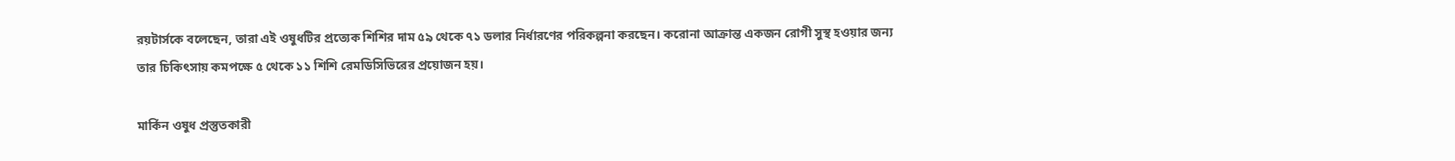রয়টার্সকে বলেছেন, তারা এই ওষুধটির প্রত্যেক শিশির দাম ৫৯ থেকে ৭১ ডলার নির্ধারণের পরিকল্পনা করছেন। করোনা আক্রান্ত একজন রোগী সুস্থ হওয়ার জন্য তার চিকিৎসায় কমপক্ষে ৫ থেকে ১১ শিশি রেমডিসিভিরের প্রয়োজন হয়।

মার্কিন ওষুধ প্রস্তুতকারী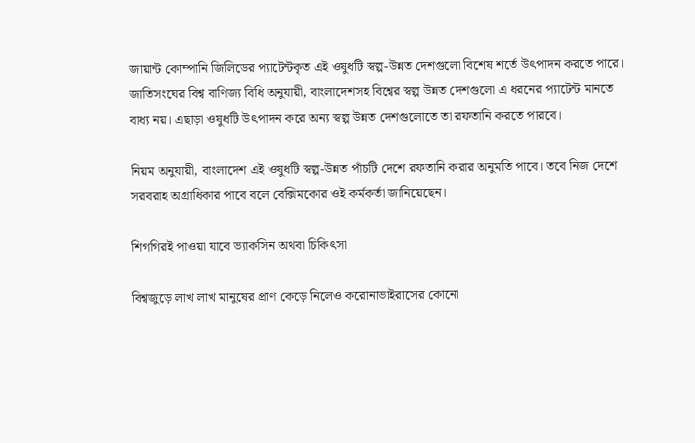জায়ান্ট কোম্পানি জিলিডের প্যাটেন্টকৃত এই ওষুধটি স্বল্প-উন্নত দেশগুলো বিশেষ শর্তে উৎপাদন করতে পারে। জাতিসংঘের বিশ্ব বাণিজ্য বিধি অনুযায়ী, বাংলাদেশসহ বিশ্বের স্বল্প উন্নত দেশগুলো এ ধরনের প্যাটেন্ট মানতে বাধ্য নয়। এছাড়া ওষুধটি উৎপাদন করে অন্য স্বল্প উন্নত দেশগুলোতে তা রফতানি করতে পারবে।

নিয়ম অনুযায়ী, বাংলাদেশ এই ওষুধটি স্বল্প-উন্নত পাঁচটি দেশে রফতানি করার অনুমতি পাবে। তবে নিজ দেশে সরবরাহ অগ্রাধিকার পাবে বলে বেক্সিমকোর ওই কর্মকর্তা জানিয়েছেন।

শিগগিরই পাওয়া যাবে ভ্যাকসিন অথবা চিকিৎসা

বিশ্বজুড়ে লাখ লাখ মানুষের প্রাণ কেড়ে নিলেও করোনাভাইরাসের কোনো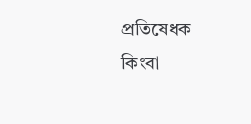প্রতিষেধক কিংবা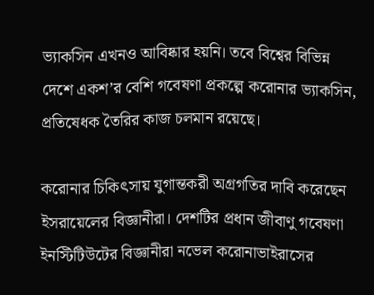ভ্যাকসিন এখনও আবিষ্কার হয়নি। তবে বিশ্বের বিভিন্ন দেশে একশ’র বেশি গবেষণা প্রকল্পে করোনার ভ্যাকসিন, প্রতিষেধক তৈরির কাজ চলমান রয়েছে।

করোনার চিকিৎসায় যুগান্তকরী অগ্রগতির দাবি করেছেন ইসরায়েলের বিজ্ঞানীরা। দেশটির প্রধান জীবাণু গবেষণা ইনস্টিটিউটের বিজ্ঞানীরা নভেল করোনাভাইরাসের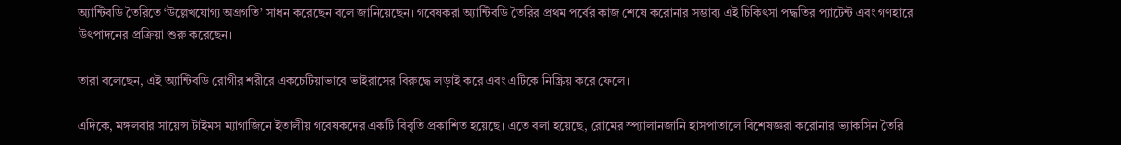অ্যান্টিবডি তৈরিতে ‘উল্লেখযোগ্য অগ্রগতি’ সাধন করেছেন বলে জানিয়েছেন। গবেষকরা অ্যান্টিবডি তৈরির প্রথম পর্বের কাজ শেষে করোনার সম্ভাব্য এই চিকিৎসা পদ্ধতির প্যাটেন্ট এবং গণহারে উৎপাদনের প্রক্রিয়া শুরু করেছেন।

তারা বলেছেন, এই অ্যান্টিবডি রোগীর শরীরে একচেটিয়াভাবে ভাইরাসের বিরুদ্ধে লড়াই করে এবং এটিকে নিস্ক্রিয় করে ফেলে।

এদিকে, মঙ্গলবার সায়েন্স টাইমস ম্যাগাজিনে ইতালীয় গবেষকদের একটি বিবৃতি প্রকাশিত হয়েছে। এতে বলা হয়েছে, রোমের স্প্যালানজানি হাসপাতালে বিশেষজ্ঞরা করোনার ভ্যাকসিন তৈরি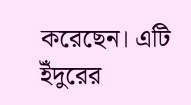করেছেন। এটি ইঁদুরের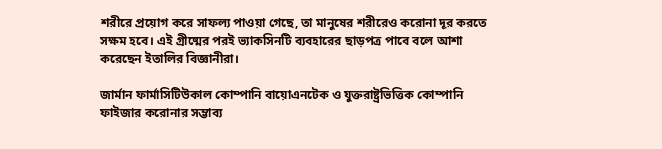শরীরে প্রয়োগ করে সাফল্য পাওয়া গেছে, তা মানুষের শরীরেও করোনা দূর করতে সক্ষম হবে। এই গ্রীষ্মের পরই ভ্যাকসিনটি ব্যবহারের ছাড়পত্র পাবে বলে আশা করেছেন ইতালির বিজ্ঞানীরা।

জার্মান ফার্মাসিটিউকাল কোম্পানি বায়োএনটেক ও যুক্তরাষ্ট্রভিত্তিক কোম্পানি ফাইজার করোনার সম্ভাব্য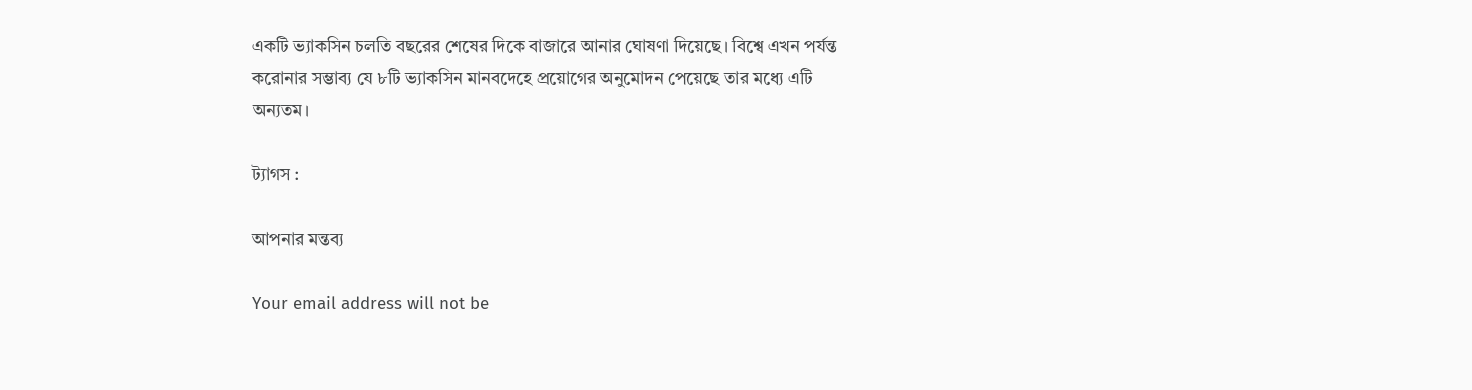একটি ভ্যাকসিন চলতি বছরের শেষের দিকে বাজারে আনার ঘোষণা দিয়েছে। বিশ্বে এখন পর্যন্ত করোনার সম্ভাব্য যে ৮টি ভ্যাকসিন মানবদেহে প্রয়োগের অনুমোদন পেয়েছে তার মধ্যে এটি অন্যতম।

ট্যাগস :

আপনার মন্তব্য

Your email address will not be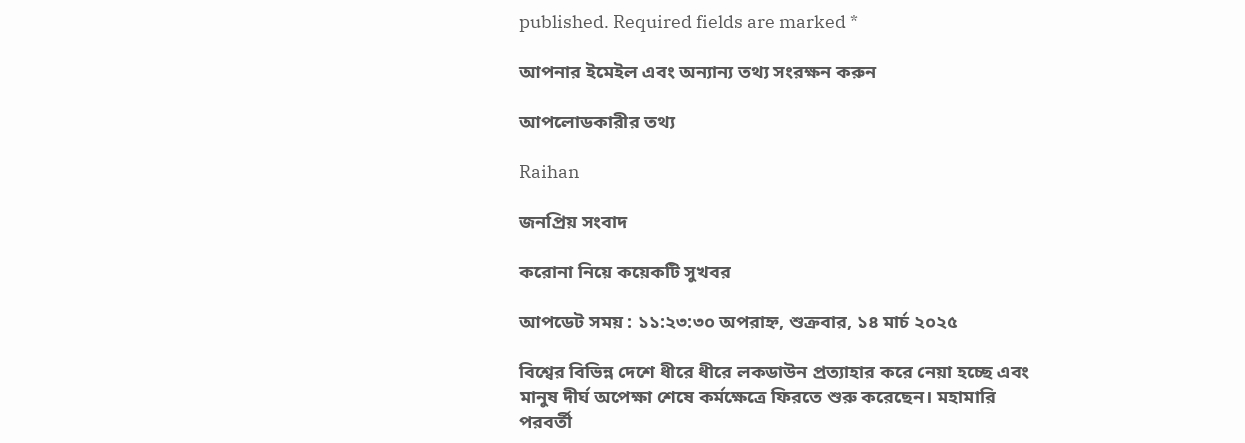published. Required fields are marked *

আপনার ইমেইল এবং অন্যান্য তথ্য সংরক্ষন করুন

আপলোডকারীর তথ্য

Raihan

জনপ্রিয় সংবাদ

করোনা নিয়ে কয়েকটি সুখবর

আপডেট সময় : ১১:২৩:৩০ অপরাহ্ন, শুক্রবার, ১৪ মার্চ ২০২৫

বিশ্বের বিভিন্ন দেশে ধীরে ধীরে লকডাউন প্রত্যাহার করে নেয়া হচ্ছে এবং মানুষ দীর্ঘ অপেক্ষা শেষে কর্মক্ষেত্রে ফিরতে শুরু করেছেন। মহামারি পরবর্তী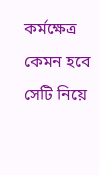কর্মক্ষেত্র কেমন হবে সেটি নিয়ে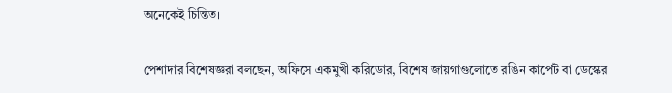অনেকেই চিন্তিত।

পেশাদার বিশেষজ্ঞরা বলছেন, অফিসে একমুখী করিডোর, বিশেষ জায়গাগুলোতে রঙিন কার্পেট বা ডেস্কের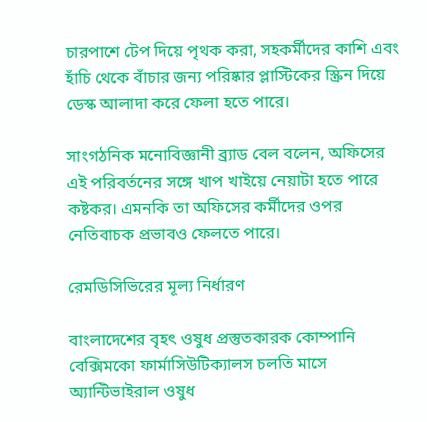চারপাশে টেপ দিয়ে পৃথক করা, সহকর্মীদের কাশি এবং হাঁচি থেকে বাঁচার জন্য পরিষ্কার প্লাস্টিকের স্ক্রিন দিয়ে ডেস্ক আলাদা করে ফেলা হতে পারে।

সাংগঠনিক মনোবিজ্ঞানী ব্র্যাড বেল বলেন, অফিসের এই পরিবর্তনের সঙ্গে খাপ খাইয়ে নেয়াটা হতে পারে কষ্টকর। এমনকি তা অফিসের কর্মীদের ওপর নেতিবাচক প্রভাবও ফেলতে পারে।

রেমডিসিভিরের মূল্য নির্ধারণ

বাংলাদেশের বৃহৎ ওষুধ প্রস্তুতকারক কোম্পানি বেক্সিমকো ফার্মাসিউটিক্যালস চলতি মাসে অ্যান্টিভাইরাল ওষুধ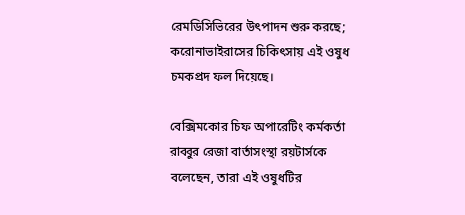রেমডিসিভিরের উৎপাদন শুরু করছে; করোনাভাইরাসের চিকিৎসায় এই ওষুধ চমকপ্রদ ফল দিয়েছে।

বেক্সিমকোর চিফ অপারেটিং কর্মকর্তা রাব্বুর রেজা বার্তাসংস্থা রয়টার্সকে বলেছেন, তারা এই ওষুধটির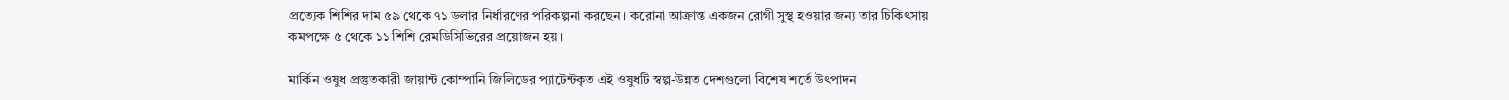প্রত্যেক শিশির দাম ৫৯ থেকে ৭১ ডলার নির্ধারণের পরিকল্পনা করছেন। করোনা আক্রান্ত একজন রোগী সুস্থ হওয়ার জন্য তার চিকিৎসায় কমপক্ষে ৫ থেকে ১১ শিশি রেমডিসিভিরের প্রয়োজন হয়।

মার্কিন ওষুধ প্রস্তুতকারী জায়ান্ট কোম্পানি জিলিডের প্যাটেন্টকৃত এই ওষুধটি স্বল্প-উন্নত দেশগুলো বিশেষ শর্তে উৎপাদন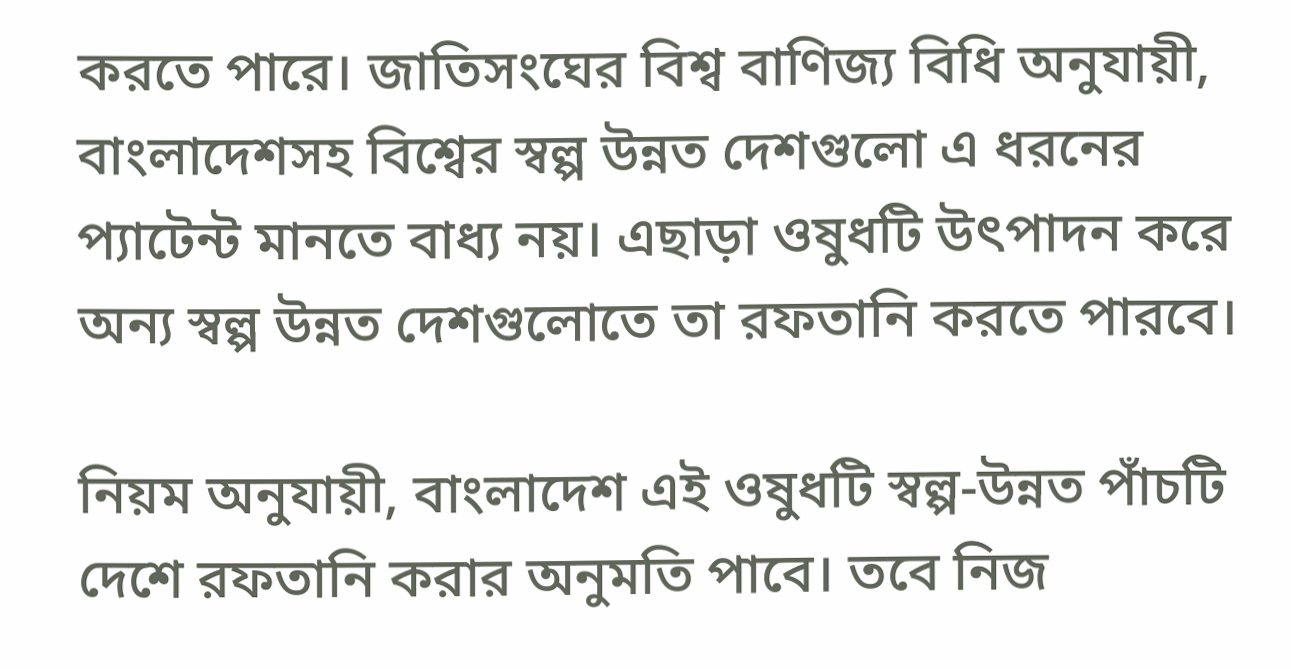করতে পারে। জাতিসংঘের বিশ্ব বাণিজ্য বিধি অনুযায়ী, বাংলাদেশসহ বিশ্বের স্বল্প উন্নত দেশগুলো এ ধরনের প্যাটেন্ট মানতে বাধ্য নয়। এছাড়া ওষুধটি উৎপাদন করে অন্য স্বল্প উন্নত দেশগুলোতে তা রফতানি করতে পারবে।

নিয়ম অনুযায়ী, বাংলাদেশ এই ওষুধটি স্বল্প-উন্নত পাঁচটি দেশে রফতানি করার অনুমতি পাবে। তবে নিজ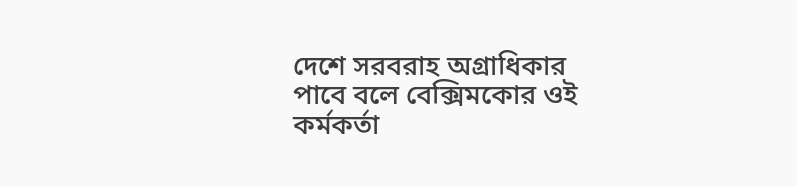দেশে সরবরাহ অগ্রাধিকার পাবে বলে বেক্সিমকোর ওই কর্মকর্তা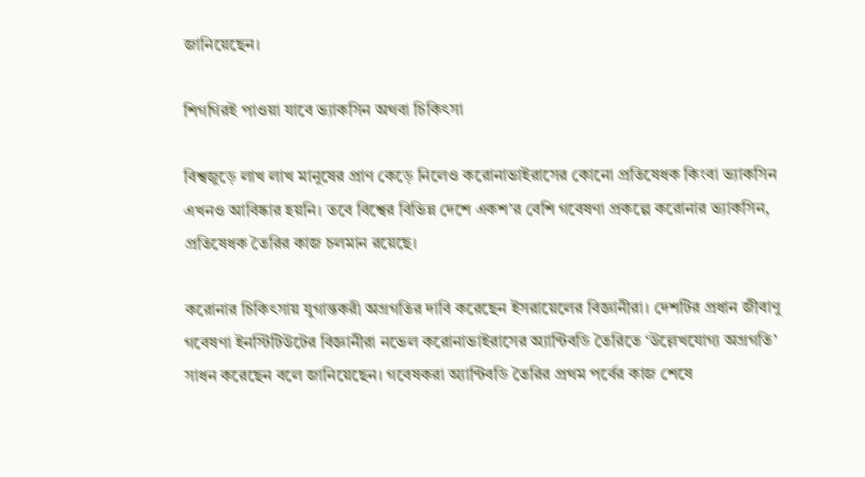জানিয়েছেন।

শিগগিরই পাওয়া যাবে ভ্যাকসিন অথবা চিকিৎসা

বিশ্বজুড়ে লাখ লাখ মানুষের প্রাণ কেড়ে নিলেও করোনাভাইরাসের কোনো প্রতিষেধক কিংবা ভ্যাকসিন এখনও আবিষ্কার হয়নি। তবে বিশ্বের বিভিন্ন দেশে একশ’র বেশি গবেষণা প্রকল্পে করোনার ভ্যাকসিন, প্রতিষেধক তৈরির কাজ চলমান রয়েছে।

করোনার চিকিৎসায় যুগান্তকরী অগ্রগতির দাবি করেছেন ইসরায়েলের বিজ্ঞানীরা। দেশটির প্রধান জীবাণু গবেষণা ইনস্টিটিউটের বিজ্ঞানীরা নভেল করোনাভাইরাসের অ্যান্টিবডি তৈরিতে ‘উল্লেখযোগ্য অগ্রগতি’ সাধন করেছেন বলে জানিয়েছেন। গবেষকরা অ্যান্টিবডি তৈরির প্রথম পর্বের কাজ শেষে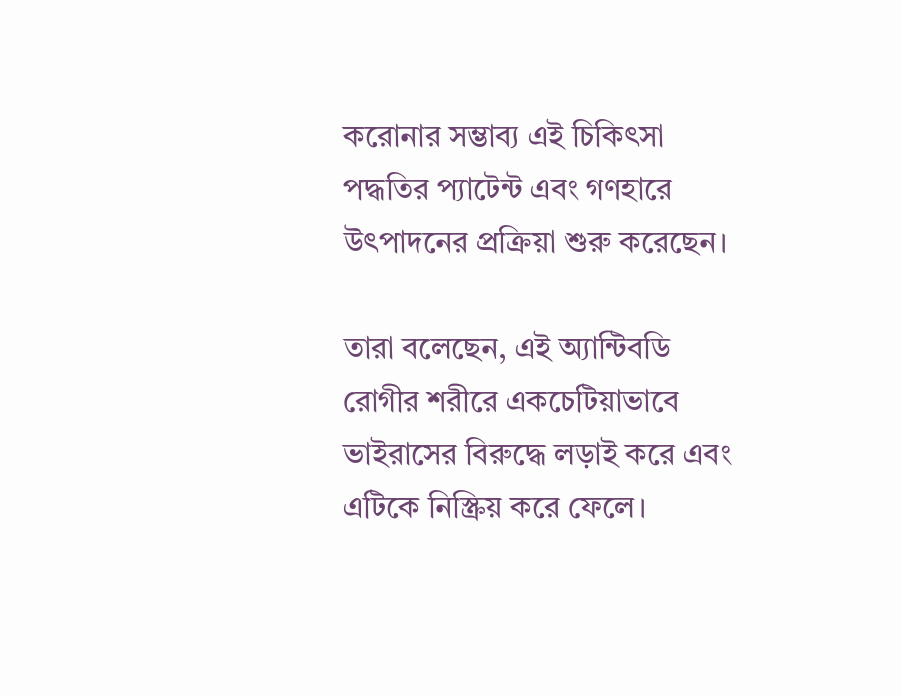করোনার সম্ভাব্য এই চিকিৎসা পদ্ধতির প্যাটেন্ট এবং গণহারে উৎপাদনের প্রক্রিয়া শুরু করেছেন।

তারা বলেছেন, এই অ্যান্টিবডি রোগীর শরীরে একচেটিয়াভাবে ভাইরাসের বিরুদ্ধে লড়াই করে এবং এটিকে নিস্ক্রিয় করে ফেলে।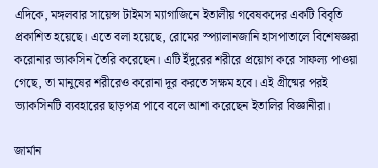এদিকে, মঙ্গলবার সায়েন্স টাইমস ম্যাগাজিনে ইতালীয় গবেষকদের একটি বিবৃতি প্রকাশিত হয়েছে। এতে বলা হয়েছে, রোমের স্প্যালানজানি হাসপাতালে বিশেষজ্ঞরা করোনার ভ্যাকসিন তৈরি করেছেন। এটি ইঁদুরের শরীরে প্রয়োগ করে সাফল্য পাওয়া গেছে, তা মানুষের শরীরেও করোনা দূর করতে সক্ষম হবে। এই গ্রীষ্মের পরই ভ্যাকসিনটি ব্যবহারের ছাড়পত্র পাবে বলে আশা করেছেন ইতালির বিজ্ঞানীরা।

জার্মান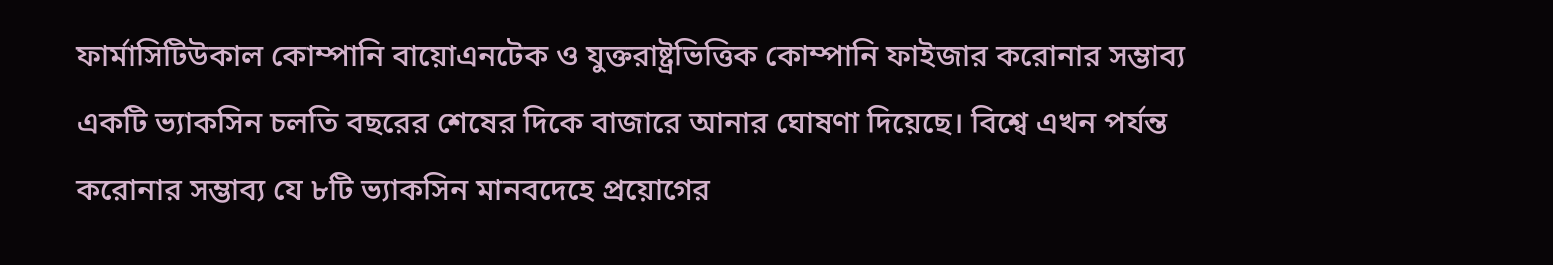ফার্মাসিটিউকাল কোম্পানি বায়োএনটেক ও যুক্তরাষ্ট্রভিত্তিক কোম্পানি ফাইজার করোনার সম্ভাব্য একটি ভ্যাকসিন চলতি বছরের শেষের দিকে বাজারে আনার ঘোষণা দিয়েছে। বিশ্বে এখন পর্যন্ত করোনার সম্ভাব্য যে ৮টি ভ্যাকসিন মানবদেহে প্রয়োগের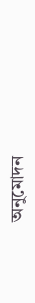অনুমোদন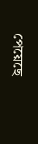পেয়েছে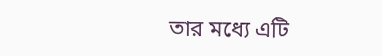তার মধ্যে এটি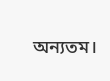অন্যতম।